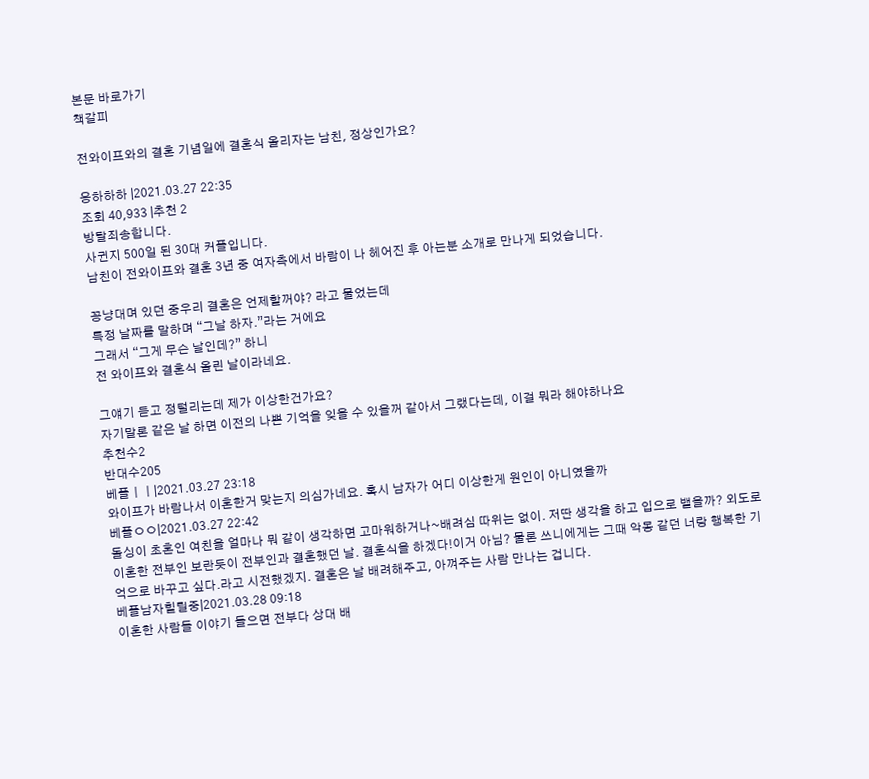본문 바로가기
책갈피

전와이프와의 결혼 기념일에 결혼식 올리자는 남친, 정상인가요?

응하하하 |2021.03.27 22:35
조회 40,933 |추천 2
방탈죄송합니다.
사귄지 500일 된 30대 커플입니다.
남친이 전와이프와 결혼 3년 중 여자측에서 바람이 나 헤어진 후 아는분 소개로 만나게 되었습니다.

꽁냥대며 있던 중우리 결혼은 언제할꺼야? 라고 물었는데
특정 날짜를 말하며 “그날 하자.”라는 거에요
그래서 “그게 무슨 날인데?” 하니
전 와이프와 결혼식 올린 날이라네요.

그얘기 듣고 정털리는데 제가 이상한건가요?
자기말론 같은 날 하면 이전의 나쁜 기억을 잊을 수 있을꺼 같아서 그랬다는데, 이걸 뭐라 해야하나요
추천수2
반대수205
베플ㅣㅣ|2021.03.27 23:18
와이프가 바람나서 이혼한거 맞는지 의심가네요. 혹시 남자가 어디 이상한게 원인이 아니였을까
베플ㅇㅇ|2021.03.27 22:42
돌싱이 초혼인 여친을 얼마나 뭐 같이 생각하면 고마워하거나~배려심 따위는 없이. 저딴 생각을 하고 입으로 뱉을까? 외도로 이혼한 전부인 보란듯이 전부인과 결혼했던 날. 결혼식을 하겠다!이거 아님? 물론 쓰니에게는 그때 악몽 같던 너랑 행복한 기억으로 바꾸고 싶다.라고 시전했겠지. 결혼은 날 배려해주고, 아껴주는 사람 만나는 겁니다.
베플남자힐릴중|2021.03.28 09:18
이혼한 사람들 이야기 들으면 전부다 상대 배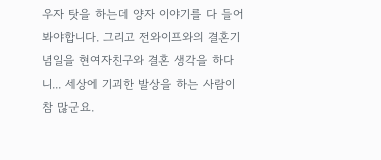우자 탓을 하는데 양자 이야기를 다 들어봐야합니다. 그리고 전와이프와의 결혼기념일을 현여자친구와 결혼 생각을 하다니... 세상에 기괴한 발상을 하는 사람이 참 많군요.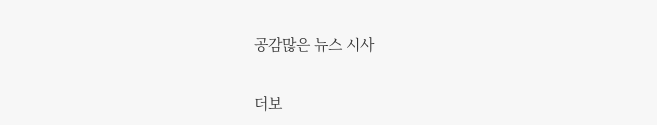공감많은 뉴스 시사

더보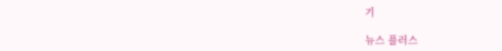기

뉴스 플러스